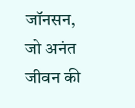जॉनसन, जो अनंत जीवन की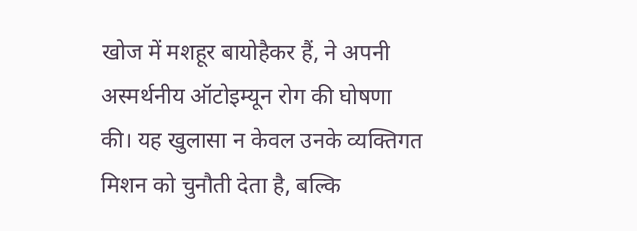खोज में मशहूर बायोहैकर हैं, ने अपनी अस्मर्थनीय ऑटोइम्यून रोग की घोषणा की। यह खुलासा न केवल उनके व्यक्तिगत मिशन को चुनौती देता है, बल्कि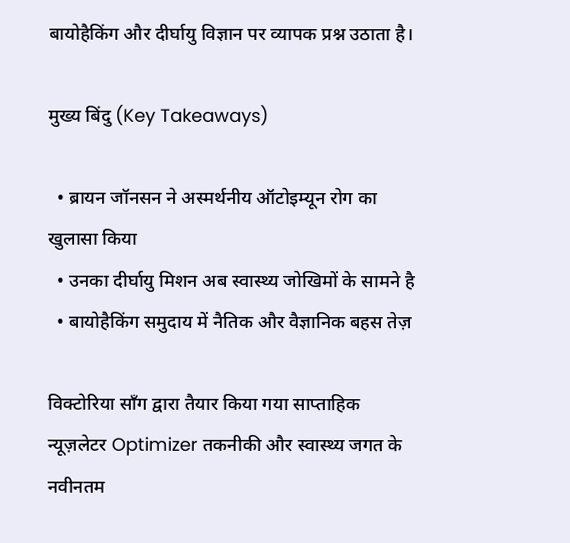बायोहैकिंग और दीर्घायु विज्ञान पर व्यापक प्रश्न उठाता है।

मुख्य बिंदु (Key Takeaways)

  • ब्रायन जॉनसन ने अस्मर्थनीय ऑटोइम्यून रोग का खुलासा किया
  • उनका दीर्घायु मिशन अब स्वास्थ्य जोखिमों के सामने है
  • बायोहैकिंग समुदाय में नैतिक और वैज्ञानिक बहस तेज़

विक्टोरिया सॉंग द्वारा तैयार किया गया साप्ताहिक न्यूज़लेटर Optimizer तकनीकी और स्वास्थ्य जगत के नवीनतम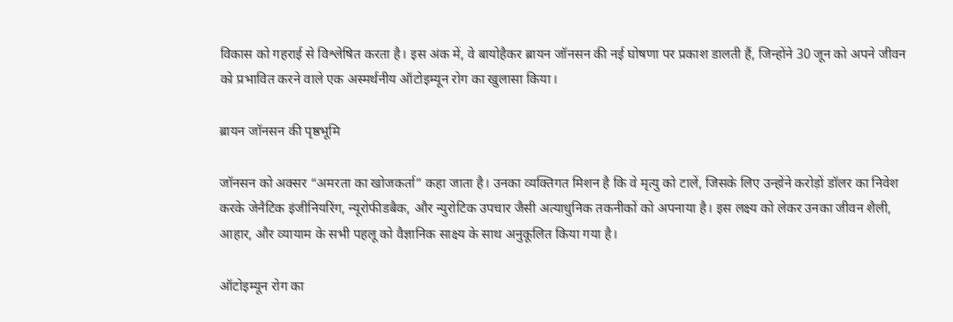विकास को गहराई से विश्लेषित करता है। इस अंक में, वे बायोहैकर ब्रायन जॉनसन की नई घोषणा पर प्रकाश डालती हैं, जिन्होंने 30 जून को अपने जीवन को प्रभावित करने वाले एक अस्मर्थनीय ऑटोइम्यून रोग का खुलासा किया।

ब्रायन जॉनसन की पृष्ठभूमि

जॉनसन को अक्सर “अमरता का खोजकर्ता” कहा जाता है। उनका व्यक्तिगत मिशन है कि वे मृत्यु को टालें, जिसके लिए उन्होंने करोड़ों डॉलर का निवेश करके जेनैटिक इंजीनियरिंग, न्यूरोफीडबैक, और न्युरोटिक उपचार जैसी अत्याधुनिक तकनीकों को अपनाया है। इस लक्ष्य को लेकर उनका जीवन शैली, आहार, और व्यायाम के सभी पहलू को वैज्ञानिक साक्ष्य के साथ अनुकूलित किया गया है।

ऑटोइम्यून रोग का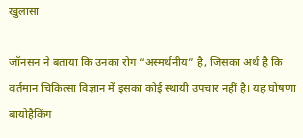खुलासा

जॉनसन ने बताया कि उनका रोग “अस्मर्थनीय” है, जिसका अर्थ है कि वर्तमान चिकित्सा विज्ञान में इसका कोई स्थायी उपचार नहीं है। यह घोषणा बायोहैकिंग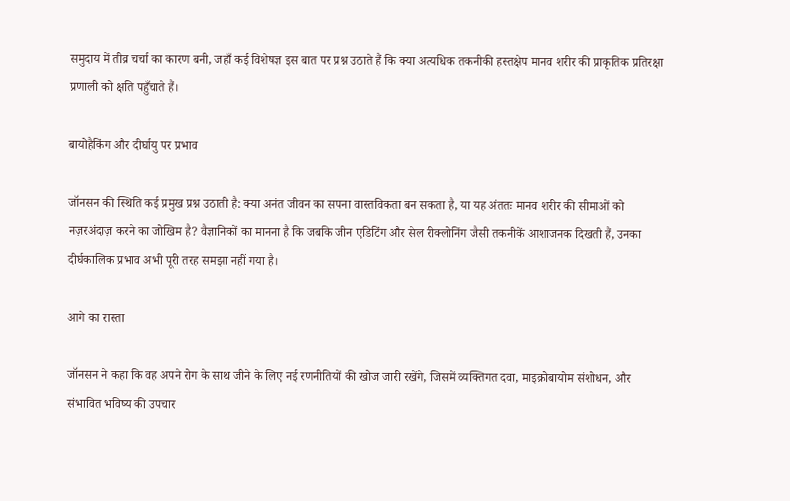समुदाय में तीव्र चर्चा का कारण बनी, जहाँ कई विशेषज्ञ इस बात पर प्रश्न उठाते हैं कि क्या अत्यधिक तकनीकी हस्तक्षेप मानव शरीर की प्राकृतिक प्रतिरक्षा प्रणाली को क्षति पहुँचाते हैं।

बायोहैकिंग और दीर्घायु पर प्रभाव

जॉनसन की स्थिति कई प्रमुख प्रश्न उठाती है: क्या अनंत जीवन का सपना वास्तविकता बन सकता है, या यह अंततः मानव शरीर की सीमाओं को नज़रअंदाज़ करने का जोखिम है? वैज्ञानिकों का मानना है कि जबकि जीन एडिटिंग और सेल रीक्लोनिंग जैसी तकनीकें आशाजनक दिखती हैं, उनका दीर्घकालिक प्रभाव अभी पूरी तरह समझा नहीं गया है।

आगे का रास्ता

जॉनसन ने कहा कि वह अपने रोग के साथ जीने के लिए नई रणनीतियों की खोज जारी रखेंगे, जिसमें व्यक्तिगत दवा, माइक्रोबायोम संशोधन, और संभावित भविष्य की उपचार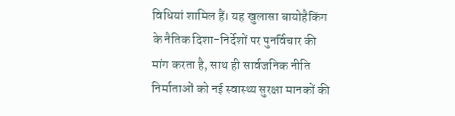विधियां शामिल हैं। यह खुलासा बायोहैकिंग के नैतिक दिशा-निर्देशों पर पुनर्विचार की मांग करता है, साथ ही सार्वजनिक नीति निर्माताओं को नई स्वास्थ्य सुरक्षा मानकों की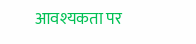आवश्यकता पर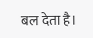बल देता है।